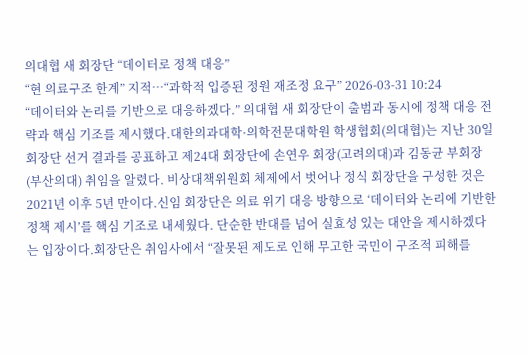의대협 새 회장단 “데이터로 정책 대응”
“현 의료구조 한계” 지적…“과학적 입증된 정원 재조정 요구” 2026-03-31 10:24
“데이터와 논리를 기반으로 대응하겠다.” 의대협 새 회장단이 출범과 동시에 정책 대응 전략과 핵심 기조를 제시했다.대한의과대학·의학전문대학원 학생협회(의대협)는 지난 30일 회장단 선거 결과를 공표하고 제24대 회장단에 손연우 회장(고려의대)과 김동균 부회장(부산의대) 취임을 알렸다. 비상대책위원회 체제에서 벗어나 정식 회장단을 구성한 것은 2021년 이후 5년 만이다.신임 회장단은 의료 위기 대응 방향으로 ‘데이터와 논리에 기반한 정책 제시’를 핵심 기조로 내세웠다. 단순한 반대를 넘어 실효성 있는 대안을 제시하겠다는 입장이다.회장단은 취임사에서 “잘못된 제도로 인해 무고한 국민이 구조적 피해를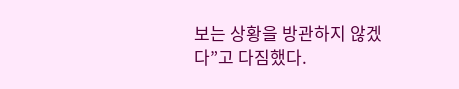보는 상황을 방관하지 않겠다”고 다짐했다.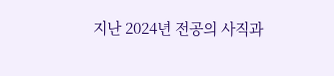지난 2024년 전공의 사직과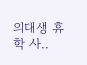의대생 휴학 사..